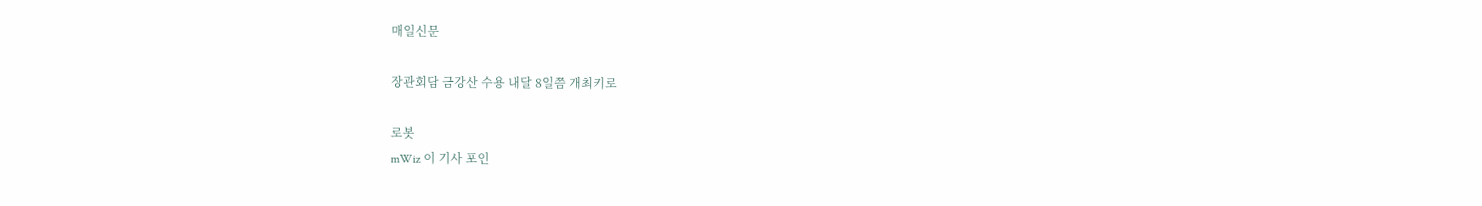매일신문

장관회담 금강산 수용 내달 8일쯤 개최키로

로봇
mWiz 이 기사 포인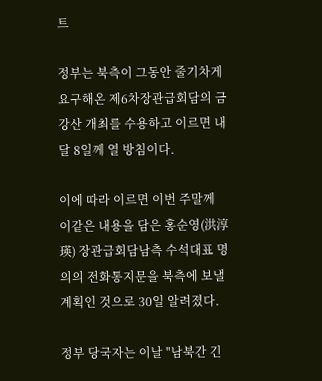트

정부는 북측이 그동안 줄기차게 요구해온 제6차장관급회담의 금강산 개최를 수용하고 이르면 내달 8일께 열 방침이다.

이에 따라 이르면 이번 주말께 이같은 내용을 담은 홍순영(洪淳瑛) 장관급회담남측 수석대표 명의의 전화통지문을 북측에 보낼 계획인 것으로 30일 알려졌다.

정부 당국자는 이날 "남북간 긴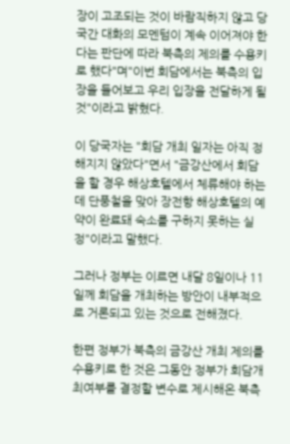장이 고조되는 것이 바람직하지 않고 당국간 대화의 모멘텀이 계속 이어져야 한다는 판단에 따라 북측의 제의를 수용키로 했다"며"이번 회담에서는 북측의 입장을 들어보고 우리 입장을 전달하게 될 것"이라고 밝혔다.

이 당국자는 "회담 개최 일자는 아직 정해지지 않았다"면서 "금강산에서 회담을 할 경우 해상호텔에서 체류해야 하는데 단풍철을 맞아 장전항 해상호텔의 예약이 완료돼 숙소를 구하지 못하는 실정"이라고 말했다.

그러나 정부는 이르면 내달 8일이나 11일께 회담을 개최하는 방안이 내부적으로 거론되고 있는 것으로 전해졌다.

한편 정부가 북측의 금강산 개최 제의를 수용키로 한 것은 그동안 정부가 회담개최여부를 결정할 변수로 제시해온 북측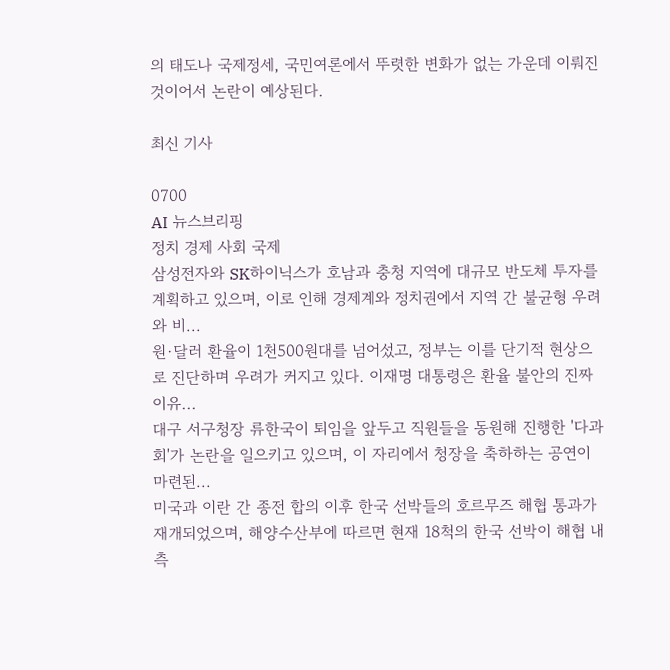의 태도나 국제정세, 국민여론에서 뚜렷한 변화가 없는 가운데 이뤄진 것이어서 논란이 예상된다.

최신 기사

0700
AI 뉴스브리핑
정치 경제 사회 국제
삼성전자와 SK하이닉스가 호남과 충청 지역에 대규모 반도체 투자를 계획하고 있으며, 이로 인해 경제계와 정치권에서 지역 간 불균형 우려와 비...
원·달러 환율이 1천500원대를 넘어섰고, 정부는 이를 단기적 현상으로 진단하며 우려가 커지고 있다. 이재명 대통령은 환율 불안의 진짜 이유...
대구 서구청장 류한국이 퇴임을 앞두고 직원들을 동원해 진행한 '다과회'가 논란을 일으키고 있으며, 이 자리에서 청장을 축하하는 공연이 마련된...
미국과 이란 간 종전 합의 이후 한국 선박들의 호르무즈 해협 통과가 재개되었으며, 해양수산부에 따르면 현재 18척의 한국 선박이 해협 내측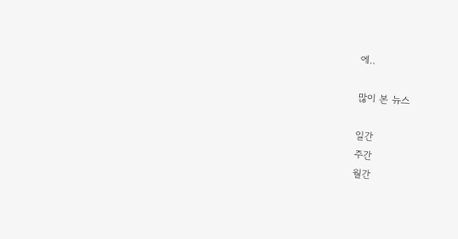에..

많이 본 뉴스

일간
주간
월간